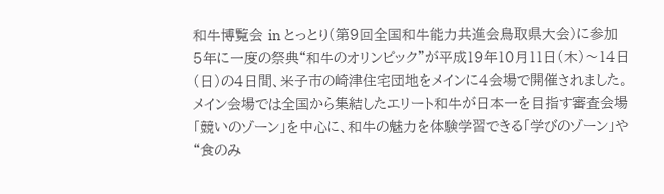和牛博覧会 in とっとり(第9回全国和牛能力共進会鳥取県大会)に参加
5年に一度の祭典“和牛のオリンピック”が平成19年10月11日(木)〜14日(日)の4日間、米子市の崎津住宅団地をメインに4会場で開催されました。 メイン会場では全国から集結したエリート和牛が日本一を目指す審査会場「競いのゾーン」を中心に、和牛の魅力を体験学習できる「学びのゾーン」や“食のみ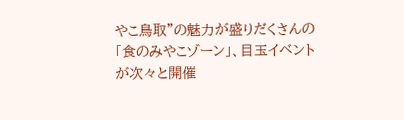やこ鳥取”の魅力が盛りだくさんの「食のみやこゾーン」、目玉イベントが次々と開催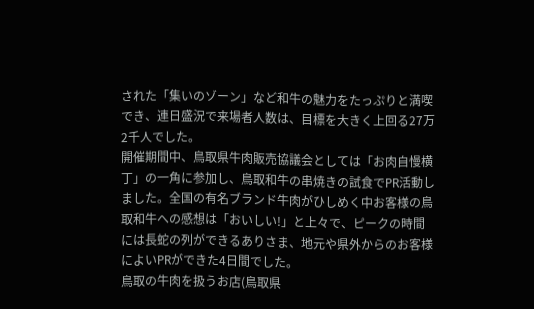された「集いのゾーン」など和牛の魅力をたっぷりと満喫でき、連日盛況で来場者人数は、目標を大きく上回る27万2千人でした。
開催期間中、鳥取県牛肉販売協議会としては「お肉自慢横丁」の一角に参加し、鳥取和牛の串焼きの試食でPR活動しました。全国の有名ブランド牛肉がひしめく中お客様の鳥取和牛への感想は「おいしい!」と上々で、ピークの時間には長蛇の列ができるありさま、地元や県外からのお客様によいPRができた4日間でした。
鳥取の牛肉を扱うお店(鳥取県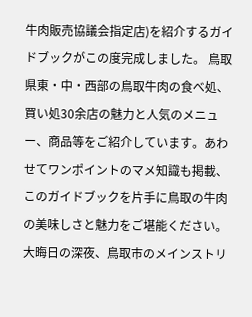牛肉販売協議会指定店)を紹介するガイドブックがこの度完成しました。 鳥取県東・中・西部の鳥取牛肉の食べ処、買い処30余店の魅力と人気のメニュー、商品等をご紹介しています。あわせてワンポイントのマメ知識も掲載、このガイドブックを片手に鳥取の牛肉の美味しさと魅力をご堪能ください。
大晦日の深夜、鳥取市のメインストリ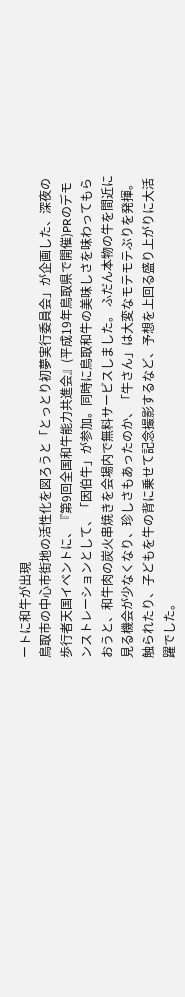ートに和牛が出現
鳥取市の中心市街地の活性化を図ろうと「とっとり初夢実行委員会」が企画した、深夜の歩行者天国イベントに、『第9回全国和牛能力共進会』(平成19年鳥取県で開催)PRのデモンストレーションとして、「因伯牛」が参加。同時に鳥取和牛の美味しさを味わってもらおうと、和牛肉の炭火串焼きを会場内で無料サービスしました。 ふだん本物の牛を間近に見る機会が少なくなり、珍しさもあったのか、「牛さん」は大変なモテモテぶりを発揮。触られたり、子どもを牛の背に乗せて記念撮影するなど、予想を上回る盛り上がりに大活躍でした。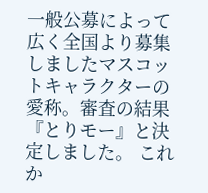一般公募によって広く全国より募集しましたマスコットキャラクターの愛称。審査の結果『とりモー』と決定しました。 これか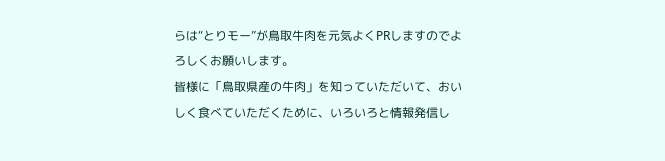らは“とりモー”が鳥取牛肉を元気よくPRしますのでよろしくお願いします。
皆様に「鳥取県産の牛肉」を知っていただいて、おいしく食べていただくために、いろいろと情報発信し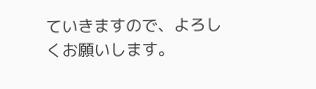ていきますので、よろしくお願いします。